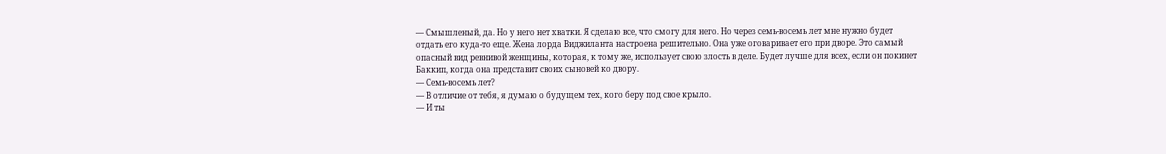— Смышленый, да. Но у него нет хватки. Я сделаю все, что смогу для него. Но через семь-восемь лет мне нужно будет отдать его куда-то еще. Жена лорда Виджиланта настроена решительно. Она уже оговаривает его при дворе. Это самый опасный вид ревнивой женщины, которая, к тому же, использует свою злость в деле. Будет лучше для всех, если он покинет Баккип, когда она представит своих сыновей ко двору.
— Семь-восемь лет?
— В отличие от тебя, я думаю о будущем тех, кого беру под свое крыло.
— И ты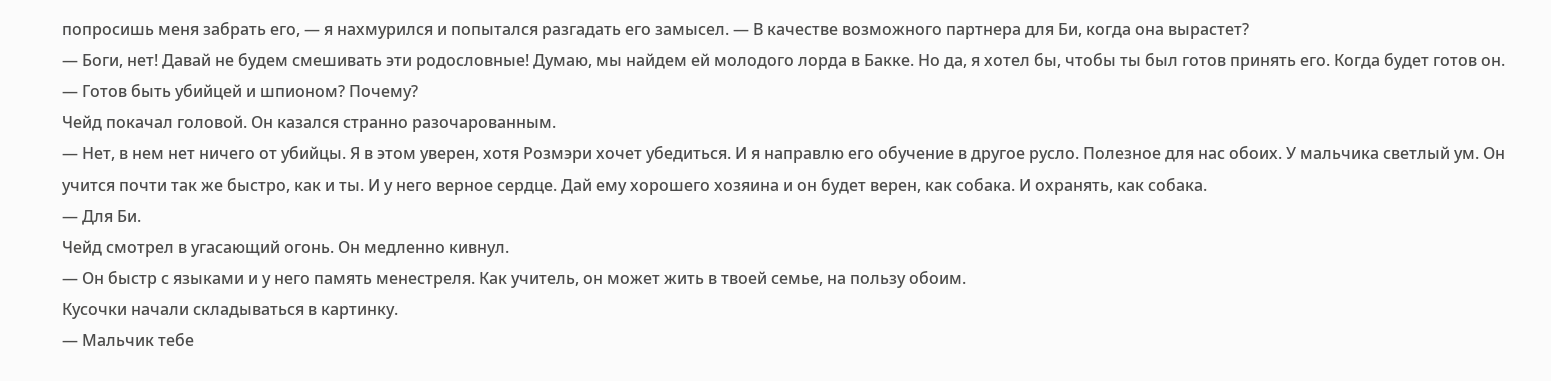попросишь меня забрать его, — я нахмурился и попытался разгадать его замысел. — В качестве возможного партнера для Би, когда она вырастет?
— Боги, нет! Давай не будем смешивать эти родословные! Думаю, мы найдем ей молодого лорда в Бакке. Но да, я хотел бы, чтобы ты был готов принять его. Когда будет готов он.
— Готов быть убийцей и шпионом? Почему?
Чейд покачал головой. Он казался странно разочарованным.
— Нет, в нем нет ничего от убийцы. Я в этом уверен, хотя Розмэри хочет убедиться. И я направлю его обучение в другое русло. Полезное для нас обоих. У мальчика светлый ум. Он учится почти так же быстро, как и ты. И у него верное сердце. Дай ему хорошего хозяина и он будет верен, как собака. И охранять, как собака.
— Для Би.
Чейд смотрел в угасающий огонь. Он медленно кивнул.
— Он быстр с языками и у него память менестреля. Как учитель, он может жить в твоей семье, на пользу обоим.
Кусочки начали складываться в картинку.
— Мальчик тебе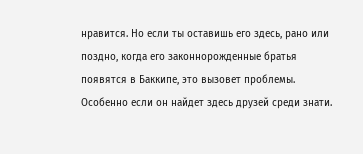нравится. Но если ты оставишь его здесь, рано или поздно, когда его законнорожденные братья появятся в Баккипе, это вызовет проблемы. Особенно если он найдет здесь друзей среди знати.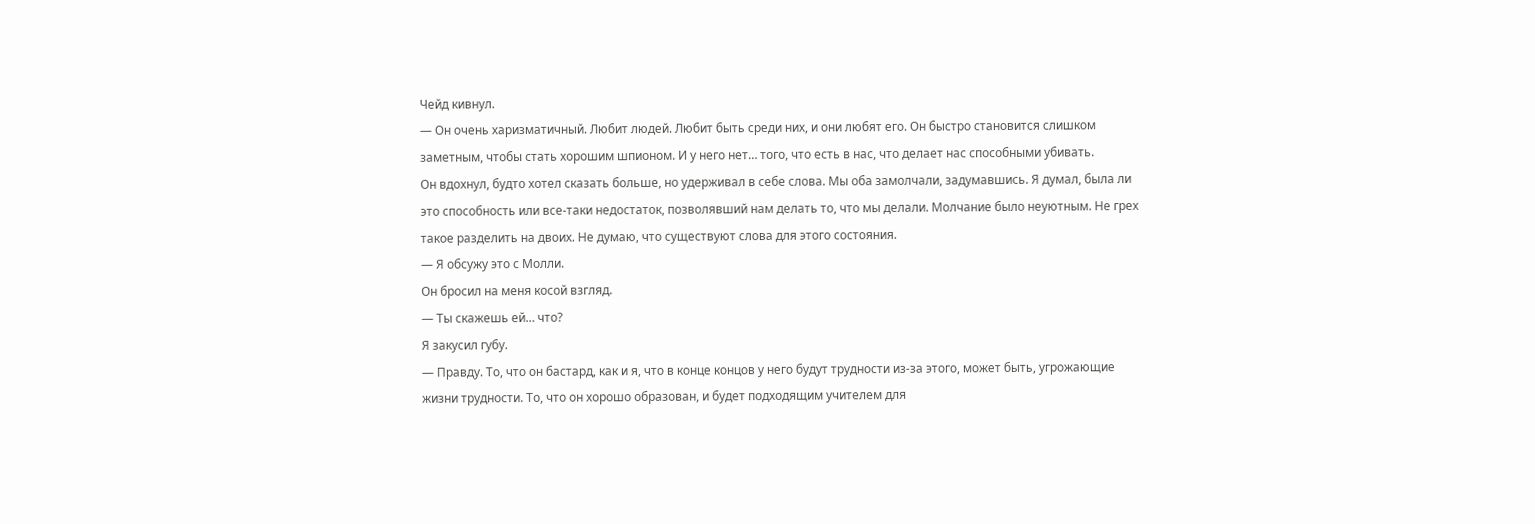Чейд кивнул.
— Он очень харизматичный. Любит людей. Любит быть среди них, и они любят его. Он быстро становится слишком заметным, чтобы стать хорошим шпионом. И у него нет… того, что есть в нас, что делает нас способными убивать.
Он вдохнул, будто хотел сказать больше, но удерживал в себе слова. Мы оба замолчали, задумавшись. Я думал, была ли это способность или все-таки недостаток, позволявший нам делать то, что мы делали. Молчание было неуютным. Не грех такое разделить на двоих. Не думаю, что существуют слова для этого состояния.
— Я обсужу это с Молли.
Он бросил на меня косой взгляд.
— Ты скажешь ей… что?
Я закусил губу.
— Правду. То, что он бастард, как и я, что в конце концов у него будут трудности из-за этого, может быть, угрожающие жизни трудности. То, что он хорошо образован, и будет подходящим учителем для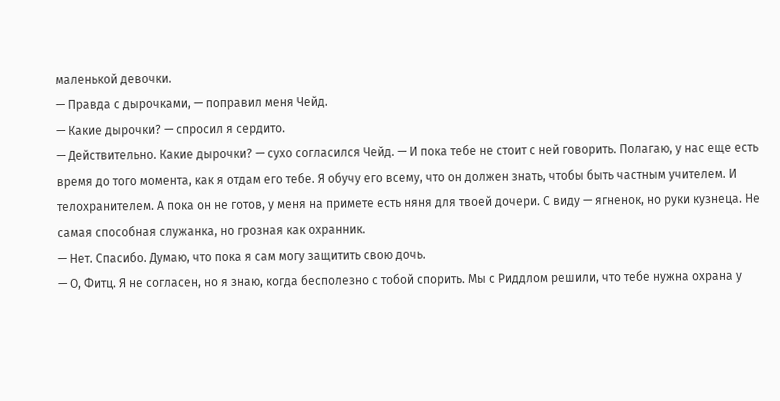маленькой девочки.
— Правда с дырочками, — поправил меня Чейд.
— Какие дырочки? — спросил я сердито.
— Действительно. Какие дырочки? — сухо согласился Чейд. — И пока тебе не стоит с ней говорить. Полагаю, у нас еще есть время до того момента, как я отдам его тебе. Я обучу его всему, что он должен знать, чтобы быть частным учителем. И телохранителем. А пока он не готов, у меня на примете есть няня для твоей дочери. С виду — ягненок, но руки кузнеца. Не самая способная служанка, но грозная как охранник.
— Нет. Спасибо. Думаю, что пока я сам могу защитить свою дочь.
— О, Фитц. Я не согласен, но я знаю, когда бесполезно с тобой спорить. Мы с Риддлом решили, что тебе нужна охрана у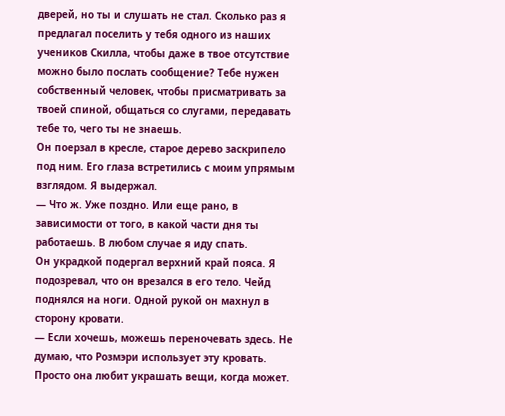дверей, но ты и слушать не стал. Сколько раз я предлагал поселить у тебя одного из наших учеников Скилла, чтобы даже в твое отсутствие можно было послать сообщение? Тебе нужен собственный человек, чтобы присматривать за твоей спиной, общаться со слугами, передавать тебе то, чего ты не знаешь.
Он поерзал в кресле, старое дерево заскрипело под ним. Его глаза встретились с моим упрямым взглядом. Я выдержал.
— Что ж. Уже поздно. Или еще рано, в зависимости от того, в какой части дня ты работаешь. В любом случае я иду спать.
Он украдкой подергал верхний край пояса. Я подозревал, что он врезался в его тело. Чейд поднялся на ноги. Одной рукой он махнул в сторону кровати.
— Если хочешь, можешь переночевать здесь. Не думаю, что Розмэри использует эту кровать. Просто она любит украшать вещи, когда может.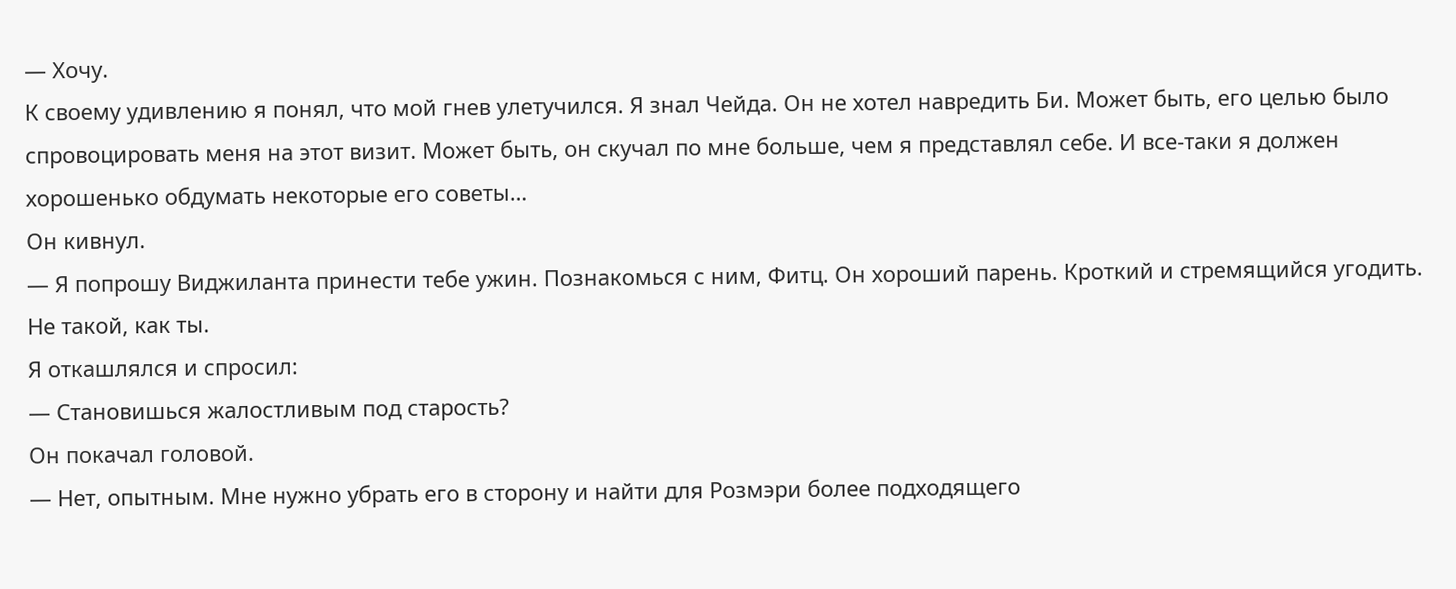— Хочу.
К своему удивлению я понял, что мой гнев улетучился. Я знал Чейда. Он не хотел навредить Би. Может быть, его целью было спровоцировать меня на этот визит. Может быть, он скучал по мне больше, чем я представлял себе. И все-таки я должен хорошенько обдумать некоторые его советы…
Он кивнул.
— Я попрошу Виджиланта принести тебе ужин. Познакомься с ним, Фитц. Он хороший парень. Кроткий и стремящийся угодить. Не такой, как ты.
Я откашлялся и спросил:
— Становишься жалостливым под старость?
Он покачал головой.
— Нет, опытным. Мне нужно убрать его в сторону и найти для Розмэри более подходящего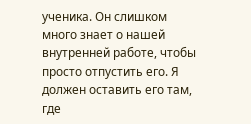ученика. Он слишком много знает о нашей внутренней работе, чтобы просто отпустить его. Я должен оставить его там, где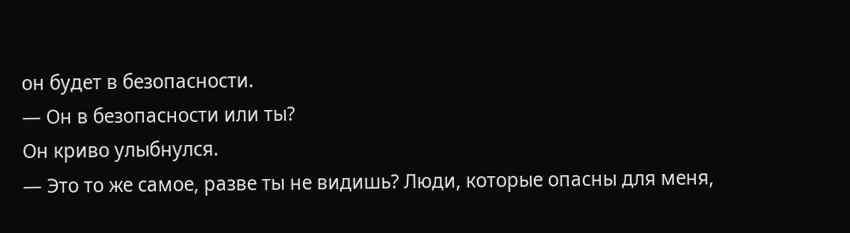он будет в безопасности.
— Он в безопасности или ты?
Он криво улыбнулся.
— Это то же самое, разве ты не видишь? Люди, которые опасны для меня,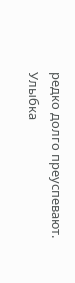редко долго преуспевают.
Улыбка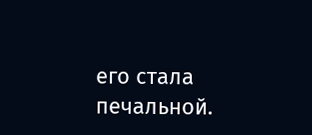его стала печальной.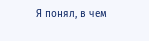Я понял, в чем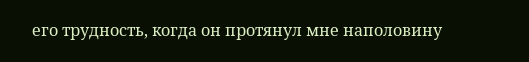его трудность, когда он протянул мне наполовину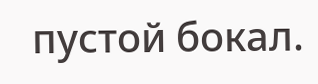пустой бокал.